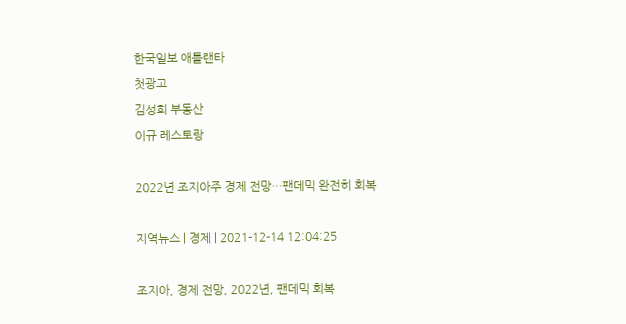한국일보 애틀랜타
첫광고
김성희 부동산
이규 레스토랑

2022년 조지아주 경제 전망…팬데믹 완전히 회복

지역뉴스 | 경제 | 2021-12-14 12:04:25

조지아, 경제 전망, 2022년, 팬데믹 회복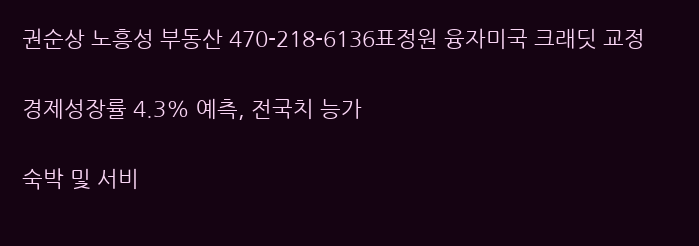권순상 노흥성 부동산 470-218-6136표정원 융자미국 크래딧 교정

경제성장률 4.3% 예측, 전국치 능가

숙박 및 서비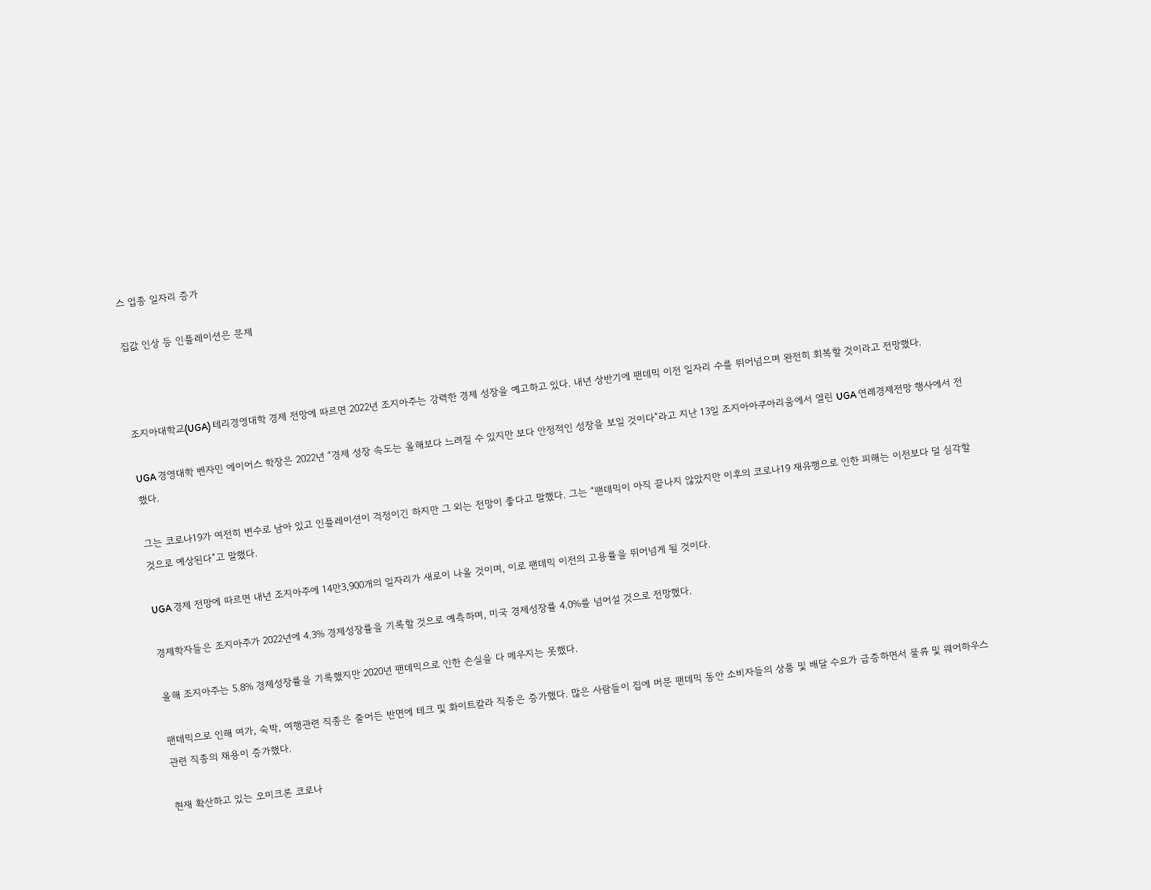스 업종 일자리 증가

집값 인상 등 인플레이션은 문제



조지아대학교(UGA) 테리경영대학 경제 전망에 따르면 2022년 조지아주는 강력한 경제 성장을 예고하고 있다. 내년 상반기에 팬데믹 이전 일자리 수를 뛰어넘으며 완전히 회복할 것이라고 전망했다.

UGA 경영대학 벤자민 에이어스 학장은 2022년 “경제 성장 속도는 올해보다 느려질 수 있지만 보다 안정적인 성장을 보일 것이다”라고 지난 13일 조지아아쿠아리움에서 열린 UGA 연례경제전망 행사에서 전했다.

그는 코로나19가 여전히 변수로 남아 있고 인플레이션이 걱정이긴 하지만 그 외는 전망이 좋다고 말했다. 그는 “팬데믹이 아직 끝나지 않았지만 이후의 코로나19 재유행으로 인한 피해는 이전보다 덜 심각할 것으로 예상된다”고 말했다.

UGA 경제 전망에 따르면 내년 조지아주에 14만3,900개의 일자리가 새로이 나올 것이며, 이로 팬데믹 이전의 고용률을 뛰어넘게 될 것이다.

경제학자들은 조지아주가 2022년에 4.3% 경제성장률을 기록할 것으로 예측하며, 미국 경제성장률 4.0%를 넘어설 것으로 전망했다.

올해 조지아주는 5.8% 경제성장률을 기록했지만 2020년 팬데믹으로 인한 손실을 다 메우지는 못했다.

팬데믹으로 인해 여가, 숙박, 여행관련 직종은 줄어든 반면에 테크 및 화이트칼라 직종은 증가했다. 많은 사람들이 집에 머문 팬데믹 동안 소비자들의 상품 및 배달 수요가 급증하면서 물류 및 웨어하우스 관련 직종의 채용이 증가했다.

현재 확산하고 있는 오미크론 코로나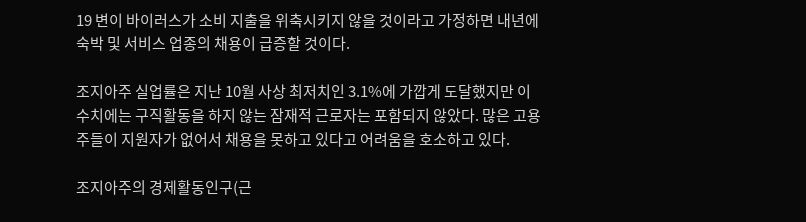19 변이 바이러스가 소비 지출을 위축시키지 않을 것이라고 가정하면 내년에 숙박 및 서비스 업종의 채용이 급증할 것이다.

조지아주 실업률은 지난 10월 사상 최저치인 3.1%에 가깝게 도달했지만 이 수치에는 구직활동을 하지 않는 잠재적 근로자는 포함되지 않았다. 많은 고용주들이 지원자가 없어서 채용을 못하고 있다고 어려움을 호소하고 있다.

조지아주의 경제활동인구(근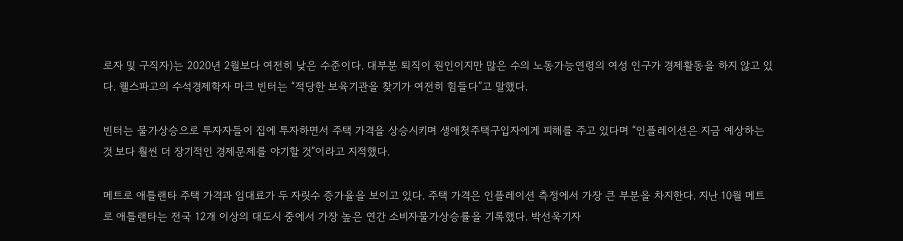로자 및 구직자)는 2020년 2월보다 여전히 낮은 수준이다. 대부분 퇴직이 원인이지만 많은 수의 노동가능연령의 여성 인구가 경제활동을 하지 않고 있다. 웰스파고의 수석경제학자 마크 빈터는 “적당한 보육기관을 찾기가 여전히 힘들다”고 말했다.

빈터는 물가상승으로 투자자들이 집에 투자하면서 주택 가격을 상승시키며 생애첫주택구입자에게 피해를 주고 있다며 “인플레이션은 지금 예상하는 것 보다 훨씬 더 장기적인 경제문제를 야기할 것”이라고 지적했다.

메트로 애틀랜타 주택 가격과 임대료가 두 자릿수 증가율을 보이고 있다. 주택 가격은 인플레이션 측정에서 가장 큰 부분을 차지한다. 지난 10월 메트로 애틀랜타는 전국 12개 이상의 대도시 중에서 가장 높은 연간 소비자물가상승률을 기록했다. 박선욱기자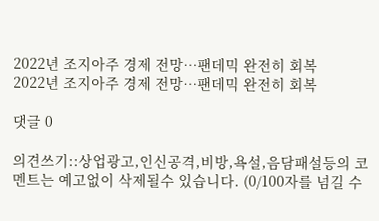2022년 조지아주 경제 전망…팬데믹 완전히 회복
2022년 조지아주 경제 전망…팬데믹 완전히 회복

댓글 0

의견쓰기::상업광고,인신공격,비방,욕설,음담패설등의 코멘트는 예고없이 삭제될수 있습니다. (0/100자를 넘길 수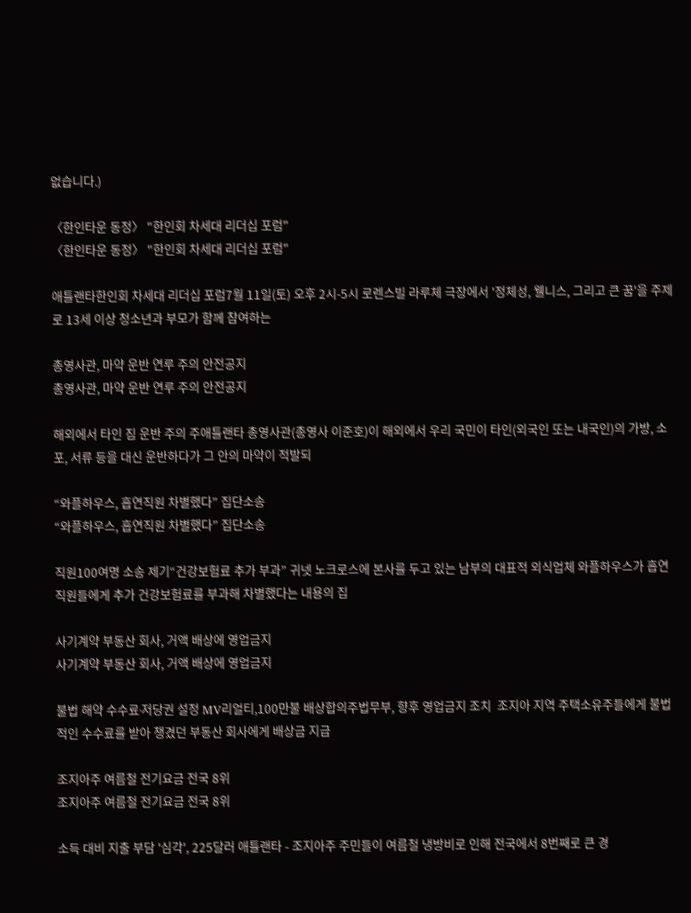없습니다.)

〈한인타운 동정〉 "한인회 차세대 리더십 포럼"
〈한인타운 동정〉 "한인회 차세대 리더십 포럼"

애틀랜타한인회 차세대 리더십 포럼7월 11일(토) 오후 2시-5시 로렌스빌 라루체 극장에서 '정체성, 웰니스, 그리고 큰 꿈'을 주제로 13세 이상 청소년과 부모가 함께 참여하는

총영사관, 마약 운반 연루 주의 안전공지
총영사관, 마약 운반 연루 주의 안전공지

해외에서 타인 짐 운반 주의 주애틀랜타 총영사관(총영사 이준호)이 해외에서 우리 국민이 타인(외국인 또는 내국인)의 가방, 소포, 서류 등을 대신 운반하다가 그 안의 마약이 적발되

“와플하우스, 흡연직원 차별했다” 집단소송
“와플하우스, 흡연직원 차별했다” 집단소송

직원100여명 소송 제기“건강보험료 추가 부과” 귀넷 노크로스에 본사를 두고 있는 남부의 대표적 외식업체 와플하우스가 흡연 직원들에게 추가 건강보험료를 부과해 차별했다는 내용의 집

사기계약 부동산 회사, 거액 배상에 영업금지
사기계약 부동산 회사, 거액 배상에 영업금지

불법 해약 수수료∙저당권 설정 MV리얼티,100만불 배상합의주법무부, 향후 영업금지 조치  조지아 지역 주택소유주들에게 불법적인 수수료를 받아 챙겼던 부동산 회사에게 배상금 지급

조지아주 여름철 전기요금 전국 8위
조지아주 여름철 전기요금 전국 8위

소득 대비 지출 부담 '심각', 225달러 애틀랜타 - 조지아주 주민들이 여름철 냉방비로 인해 전국에서 8번째로 큰 경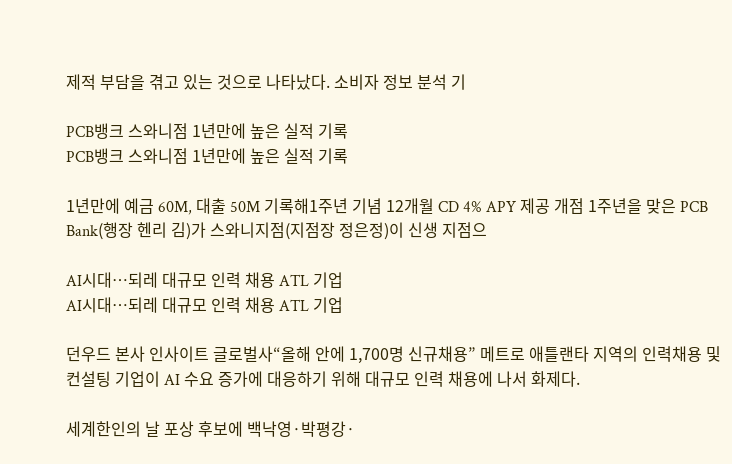제적 부담을 겪고 있는 것으로 나타났다. 소비자 정보 분석 기

PCB뱅크 스와니점 1년만에 높은 실적 기록
PCB뱅크 스와니점 1년만에 높은 실적 기록

1년만에 예금 60M, 대출 50M 기록해1주년 기념 12개월 CD 4% APY 제공 개점 1주년을 맞은 PCB Bank(행장 헨리 김)가 스와니지점(지점장 정은정)이 신생 지점으

AI시대…되레 대규모 인력 채용 ATL 기업
AI시대…되레 대규모 인력 채용 ATL 기업

던우드 본사 인사이트 글로벌사“올해 안에 1,700명 신규채용” 메트로 애틀랜타 지역의 인력채용 및 컨설팅 기업이 AI 수요 증가에 대응하기 위해 대규모 인력 채용에 나서 화제다.

세계한인의 날 포상 후보에 백낙영·박평강·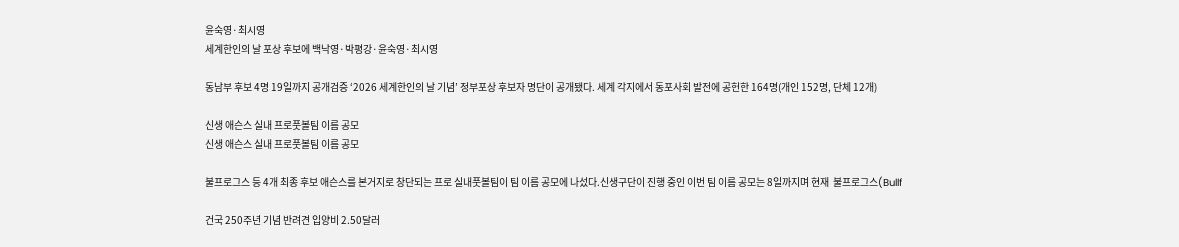윤숙영·최시영
세계한인의 날 포상 후보에 백낙영·박평강·윤숙영·최시영

동남부 후보 4명 19일까지 공개검증 ‘2026 세계한인의 날 기념’ 정부포상 후보자 명단이 공개됐다. 세계 각지에서 동포사회 발전에 공헌한 164명(개인 152명, 단체 12개)

신생 애슨스 실내 프로풋볼팀 이름 공모
신생 애슨스 실내 프로풋볼팀 이름 공모

불프로그스 등 4개 최종 후보 애슨스를 본거지로 창단되는 프로 실내풋볼팀이 팀 이름 공모에 나섰다.신생구단이 진행 중인 이번 팀 이름 공모는 8일까지며 현재  불프로그스(Bullf

건국 250주년 기념 반려견 입양비 2.50달러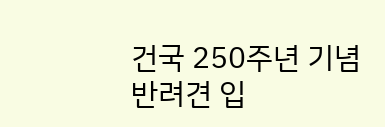건국 250주년 기념 반려견 입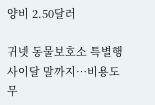양비 2.50달러

귀넷 동물보호소 특별행사이달 말까지…비용도 무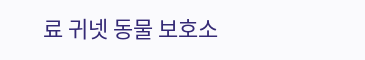료 귀넷 동물 보호소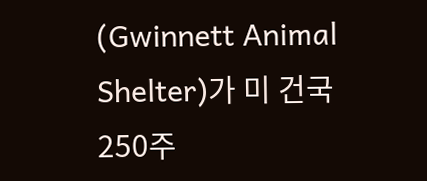(Gwinnett Animal Shelter)가 미 건국 250주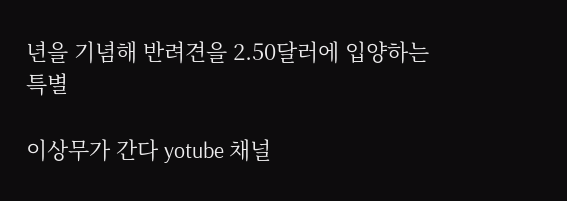년을 기념해 반려견을 2.50달러에 입양하는 특별

이상무가 간다 yotube 채널